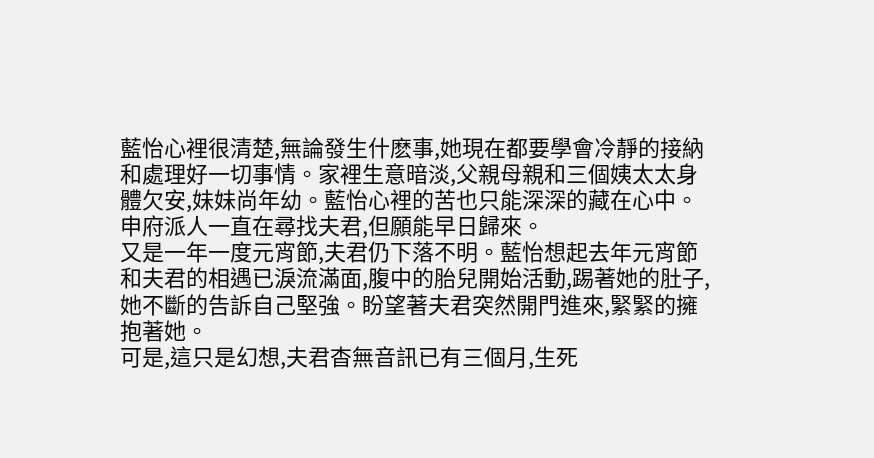藍怡心裡很清楚,無論發生什麽事,她現在都要學會冷靜的接納和處理好一切事情。家裡生意暗淡,父親母親和三個姨太太身體欠安,妹妹尚年幼。藍怡心裡的苦也只能深深的藏在心中。申府派人一直在尋找夫君,但願能早日歸來。
又是一年一度元宵節,夫君仍下落不明。藍怡想起去年元宵節和夫君的相遇已淚流滿面,腹中的胎兒開始活動,踢著她的肚子,她不斷的告訴自己堅強。盼望著夫君突然開門進來,緊緊的擁抱著她。
可是,這只是幻想,夫君杳無音訊已有三個月,生死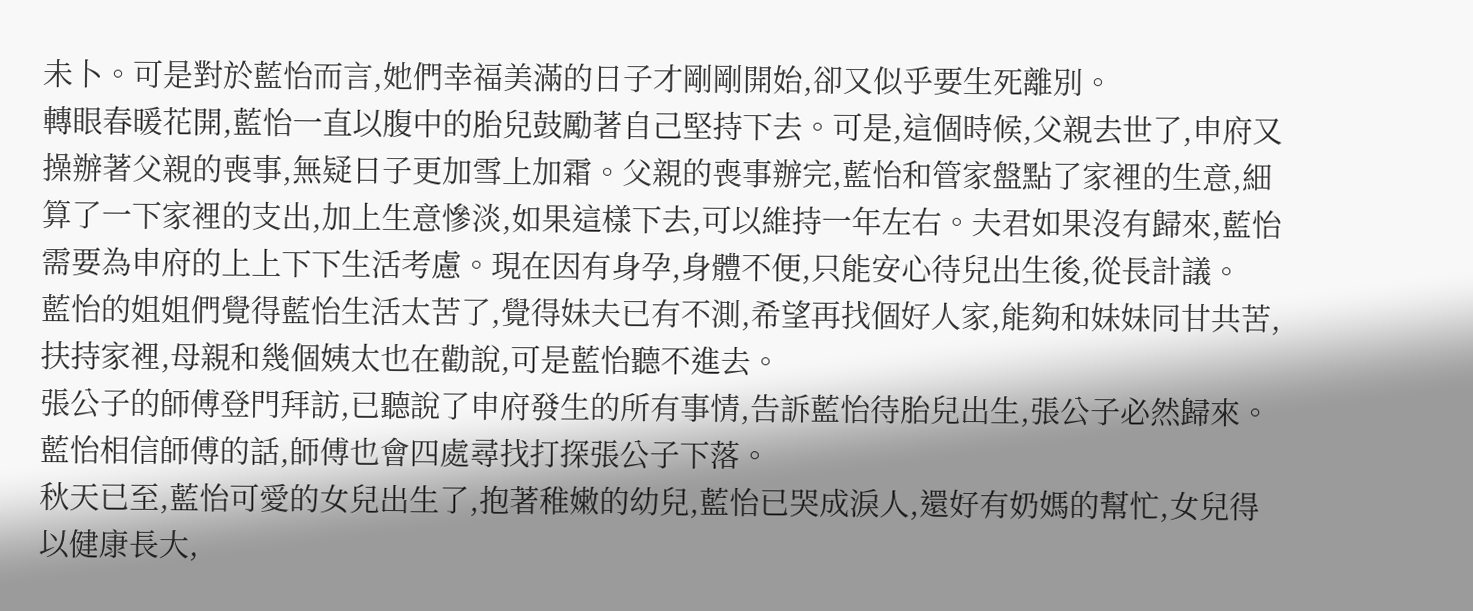未卜。可是對於藍怡而言,她們幸福美滿的日子才剛剛開始,卻又似乎要生死離別。
轉眼春暖花開,藍怡一直以腹中的胎兒鼓勵著自己堅持下去。可是,這個時候,父親去世了,申府又操辦著父親的喪事,無疑日子更加雪上加霜。父親的喪事辦完,藍怡和管家盤點了家裡的生意,細算了一下家裡的支出,加上生意慘淡,如果這樣下去,可以維持一年左右。夫君如果沒有歸來,藍怡需要為申府的上上下下生活考慮。現在因有身孕,身體不便,只能安心待兒出生後,從長計議。
藍怡的姐姐們覺得藍怡生活太苦了,覺得妹夫已有不測,希望再找個好人家,能夠和妹妹同甘共苦,扶持家裡,母親和幾個姨太也在勸說,可是藍怡聽不進去。
張公子的師傅登門拜訪,已聽說了申府發生的所有事情,告訴藍怡待胎兒出生,張公子必然歸來。藍怡相信師傅的話,師傅也會四處尋找打探張公子下落。
秋天已至,藍怡可愛的女兒出生了,抱著稚嫩的幼兒,藍怡已哭成淚人,還好有奶媽的幫忙,女兒得以健康長大,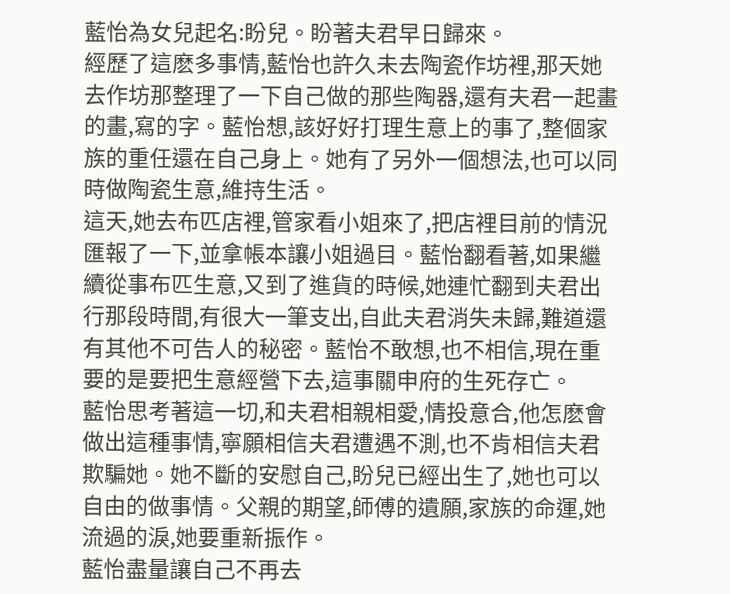藍怡為女兒起名:盼兒。盼著夫君早日歸來。
經歷了這麽多事情,藍怡也許久未去陶瓷作坊裡,那天她去作坊那整理了一下自己做的那些陶器,還有夫君一起畫的畫,寫的字。藍怡想,該好好打理生意上的事了,整個家族的重任還在自己身上。她有了另外一個想法,也可以同時做陶瓷生意,維持生活。
這天,她去布匹店裡,管家看小姐來了,把店裡目前的情況匯報了一下,並拿帳本讓小姐過目。藍怡翻看著,如果繼續從事布匹生意,又到了進貨的時候,她連忙翻到夫君出行那段時間,有很大一筆支出,自此夫君消失未歸,難道還有其他不可告人的秘密。藍怡不敢想,也不相信,現在重要的是要把生意經營下去,這事關申府的生死存亡。
藍怡思考著這一切,和夫君相親相愛,情投意合,他怎麽會做出這種事情,寧願相信夫君遭遇不測,也不肯相信夫君欺騙她。她不斷的安慰自己,盼兒已經出生了,她也可以自由的做事情。父親的期望,師傅的遺願,家族的命運,她流過的淚,她要重新振作。
藍怡盡量讓自己不再去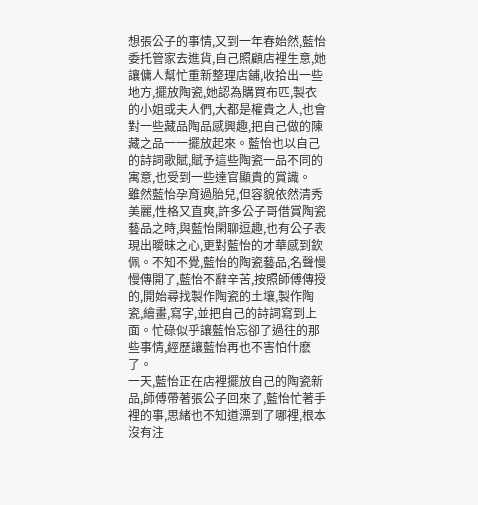想張公子的事情,又到一年春始然,藍怡委托管家去進貨,自己照顧店裡生意,她讓傭人幫忙重新整理店鋪,收拾出一些地方,擺放陶瓷,她認為購買布匹,製衣的小姐或夫人們,大都是權貴之人,也會對一些藏品陶品感興趣,把自己做的陳藏之品一一擺放起來。藍怡也以自己的詩詞歌賦,賦予這些陶瓷一品不同的寓意,也受到一些達官顯貴的賞識。
雖然藍怡孕育過胎兒,但容貌依然清秀美麗,性格又直爽,許多公子哥借賞陶瓷藝品之時,與藍怡閑聊逗趣,也有公子表現出曖昧之心,更對藍怡的才華感到欽佩。不知不覺,藍怡的陶瓷藝品,名聲慢慢傳開了,藍怡不辭辛苦,按照師傅傳授的,開始尋找製作陶瓷的土壤,製作陶瓷,繪畫,寫字,並把自己的詩詞寫到上面。忙碌似乎讓藍怡忘卻了過往的那些事情,經歷讓藍怡再也不害怕什麽了。
一天,藍怡正在店裡擺放自己的陶瓷新品,師傅帶著張公子回來了,藍怡忙著手裡的事,思緒也不知道漂到了哪裡,根本沒有注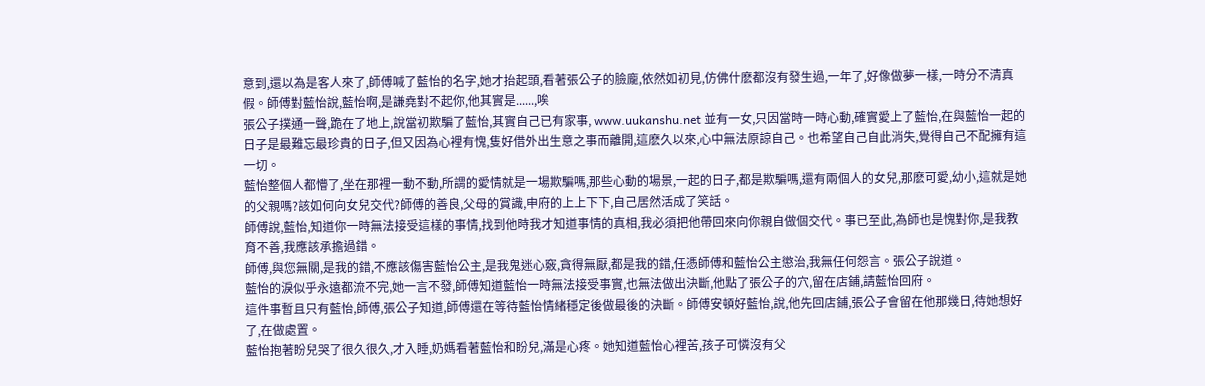意到,還以為是客人來了,師傅喊了藍怡的名字,她才抬起頭,看著張公子的臉龐,依然如初見,仿佛什麽都沒有發生過,一年了,好像做夢一樣,一時分不清真假。師傅對藍怡說,藍怡啊,是謙堯對不起你,他其實是......,唉
張公子撲通一聲,跪在了地上,說當初欺騙了藍怡,其實自己已有家事, www.uukanshu.net 並有一女,只因當時一時心動,確實愛上了藍怡,在與藍怡一起的日子是最難忘最珍貴的日子,但又因為心裡有愧,隻好借外出生意之事而離開,這麽久以來,心中無法原諒自己。也希望自己自此消失,覺得自己不配擁有這一切。
藍怡整個人都懵了,坐在那裡一動不動,所謂的愛情就是一場欺騙嗎,那些心動的場景,一起的日子,都是欺騙嗎,還有兩個人的女兒,那麽可愛,幼小,這就是她的父親嗎?該如何向女兒交代?師傅的善良,父母的賞識,申府的上上下下,自己居然活成了笑話。
師傅說,藍怡,知道你一時無法接受這樣的事情,找到他時我才知道事情的真相,我必須把他帶回來向你親自做個交代。事已至此,為師也是愧對你,是我教育不善,我應該承擔過錯。
師傅,與您無關,是我的錯,不應該傷害藍怡公主,是我鬼迷心竅,貪得無厭,都是我的錯,任憑師傅和藍怡公主懲治,我無任何怨言。張公子說道。
藍怡的淚似乎永遠都流不完,她一言不發,師傅知道藍怡一時無法接受事實,也無法做出決斷,他點了張公子的穴,留在店鋪,請藍怡回府。
這件事暫且只有藍怡,師傅,張公子知道,師傅還在等待藍怡情緒穩定後做最後的決斷。師傅安頓好藍怡,說,他先回店鋪,張公子會留在他那幾日,待她想好了,在做處置。
藍怡抱著盼兒哭了很久很久,才入睡,奶媽看著藍怡和盼兒,滿是心疼。她知道藍怡心裡苦,孩子可憐沒有父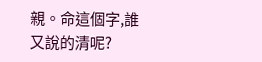親。命這個字,誰又說的清呢?